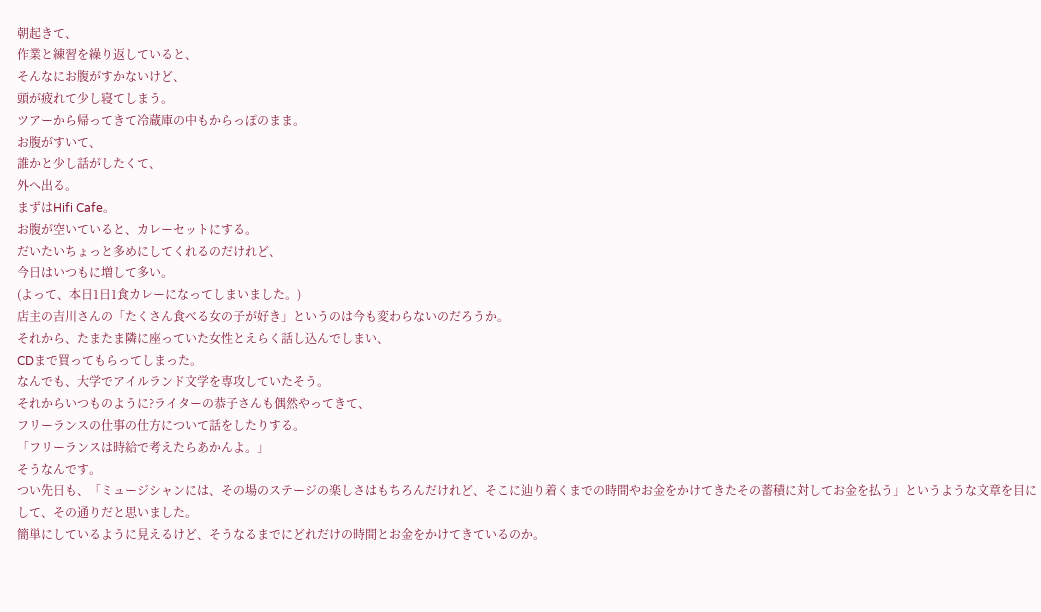朝起きて、
作業と練習を繰り返していると、
そんなにお腹がすかないけど、
頭が疲れて少し寝てしまう。
ツアーから帰ってきて冷蔵庫の中もからっぽのまま。
お腹がすいて、
誰かと少し話がしたくて、
外へ出る。
まずはHifi Cafe。
お腹が空いていると、カレーセットにする。
だいたいちょっと多めにしてくれるのだけれど、
今日はいつもに増して多い。
(よって、本日1日1食カレーになってしまいました。)
店主の吉川さんの「たくさん食べる女の子が好き」というのは今も変わらないのだろうか。
それから、たまたま隣に座っていた女性とえらく話し込んでしまい、
CDまで買ってもらってしまった。
なんでも、大学でアイルランド文学を専攻していたそう。
それからいつものように?ライターの恭子さんも偶然やってきて、
フリーランスの仕事の仕方について話をしたりする。
「フリーランスは時給で考えたらあかんよ。」
そうなんです。
つい先日も、「ミュージシャンには、その場のステージの楽しさはもちろんだけれど、そこに辿り着くまでの時間やお金をかけてきたその蓄積に対してお金を払う」というような文章を目にして、その通りだと思いました。
簡単にしているように見えるけど、そうなるまでにどれだけの時間とお金をかけてきているのか。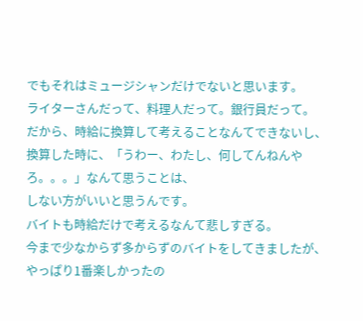でもそれはミュージシャンだけでないと思います。
ライターさんだって、料理人だって。銀行員だって。
だから、時給に換算して考えることなんてできないし、
換算した時に、「うわー、わたし、何してんねんやろ。。。」なんて思うことは、
しない方がいいと思うんです。
バイトも時給だけで考えるなんて悲しすぎる。
今まで少なからず多からずのバイトをしてきましたが、
やっぱり1番楽しかったの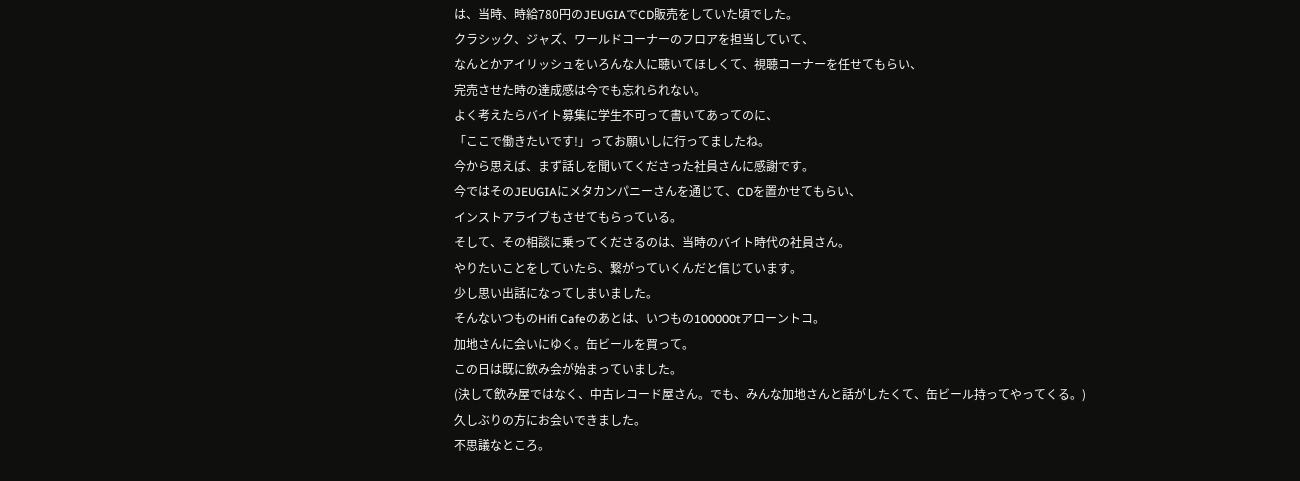は、当時、時給780円のJEUGIAでCD販売をしていた頃でした。
クラシック、ジャズ、ワールドコーナーのフロアを担当していて、
なんとかアイリッシュをいろんな人に聴いてほしくて、視聴コーナーを任せてもらい、
完売させた時の達成感は今でも忘れられない。
よく考えたらバイト募集に学生不可って書いてあってのに、
「ここで働きたいです!」ってお願いしに行ってましたね。
今から思えば、まず話しを聞いてくださった社員さんに感謝です。
今ではそのJEUGIAにメタカンパニーさんを通じて、CDを置かせてもらい、
インストアライブもさせてもらっている。
そして、その相談に乗ってくださるのは、当時のバイト時代の社員さん。
やりたいことをしていたら、繋がっていくんだと信じています。
少し思い出話になってしまいました。
そんないつものHifi Cafeのあとは、いつもの100000tアローントコ。
加地さんに会いにゆく。缶ビールを買って。
この日は既に飲み会が始まっていました。
(決して飲み屋ではなく、中古レコード屋さん。でも、みんな加地さんと話がしたくて、缶ビール持ってやってくる。)
久しぶりの方にお会いできました。
不思議なところ。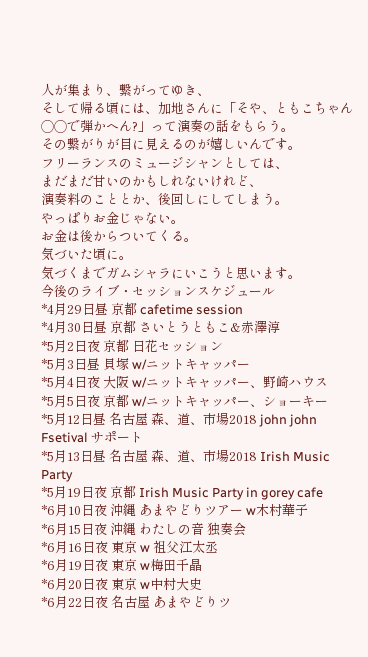人が集まり、繋がってゆき、
そして帰る頃には、加地さんに「そや、ともこちゃん◯◯で弾かへん?」って演奏の話をもらう。
その繋がりが目に見えるのが嬉しいんです。
フリーランスのミュージシャンとしては、
まだまだ甘いのかもしれないけれど、
演奏料のこととか、後回しにしてしまう。
やっぱりお金じゃない。
お金は後からついてくる。
気づいた頃に。
気づくまでガムシャラにいこうと思います。
今後のライブ・セッションスケジュール
*4月29日昼 京都 cafetime session
*4月30日昼 京都 さいとうともこ&赤澤淳
*5月2日夜 京都 日花セッション
*5月3日昼 貝塚 w/ニットキャッパー
*5月4日夜 大阪 w/ニットキャッパー、野崎ハウス
*5月5日夜 京都 w/ニットキャッパー、ショーキー
*5月12日昼 名古屋 森、道、市場2018 john john Fsetival サポート
*5月13日昼 名古屋 森、道、市場2018 Irish Music Party
*5月19日夜 京都 Irish Music Party in gorey cafe
*6月10日夜 沖縄 あまやどりツアー w木村華子
*6月15日夜 沖縄 わたしの音 独奏会
*6月16日夜 東京 w 祖父江太丞
*6月19日夜 東京 w梅田千晶
*6月20日夜 東京 w中村大史
*6月22日夜 名古屋 あまやどりツ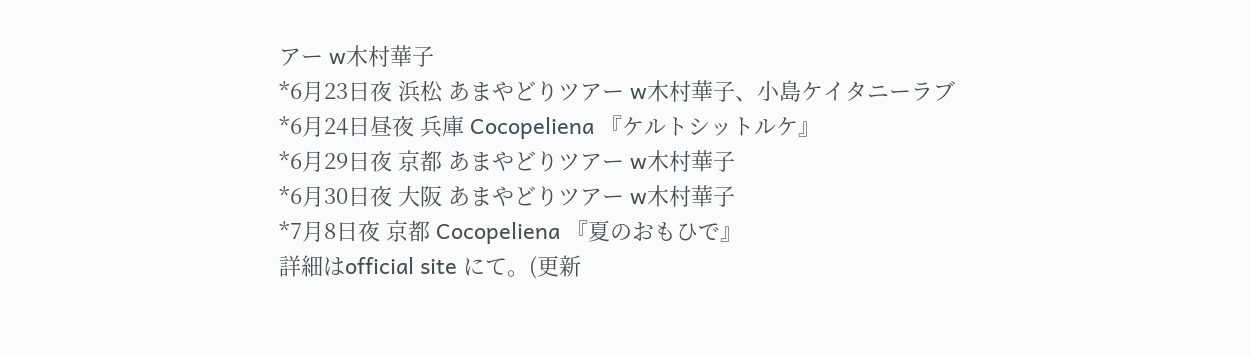アー w木村華子
*6月23日夜 浜松 あまやどりツアー w木村華子、小島ケイタニーラブ
*6月24日昼夜 兵庫 Cocopeliena 『ケルトシットルケ』
*6月29日夜 京都 あまやどりツアー w木村華子
*6月30日夜 大阪 あまやどりツアー w木村華子
*7月8日夜 京都 Cocopeliena 『夏のおもひで』
詳細はofficial site にて。(更新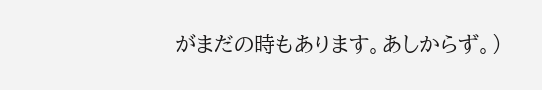がまだの時もあります。あしからず。)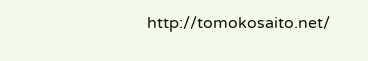http://tomokosaito.net/